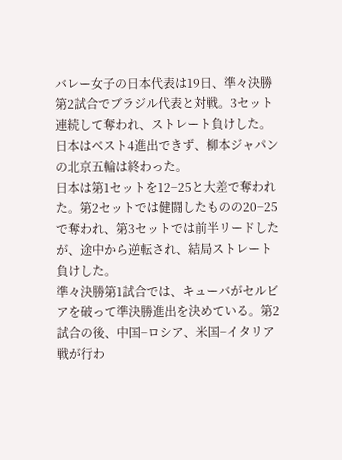バレー女子の日本代表は19日、準々決勝第2試合でブラジル代表と対戦。3セット連続して奪われ、ストレート負けした。日本はベスト4進出できず、柳本ジャパンの北京五輪は終わった。
日本は第1セットを12−25と大差で奪われた。第2セットでは健闘したものの20−25で奪われ、第3セットでは前半リードしたが、途中から逆転され、結局ストレート負けした。
準々決勝第1試合では、キューバがセルビアを破って準決勝進出を決めている。第2試合の後、中国−ロシア、米国−イタリア戦が行わ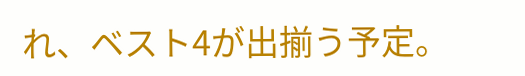れ、ベスト4が出揃う予定。